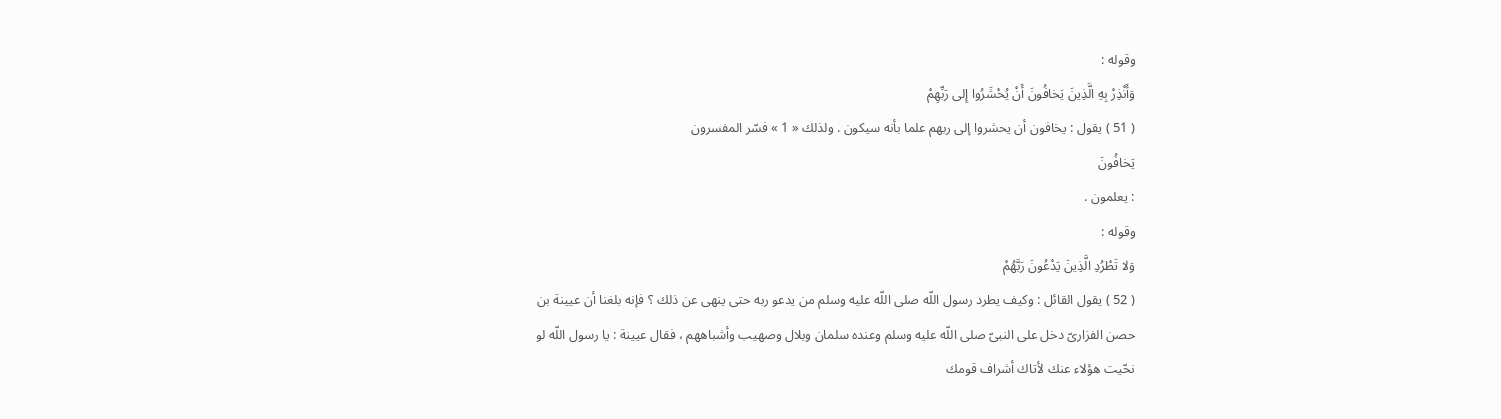وقوله :
وَأَنْذِرْ بِهِ الَّذِينَ يَخافُونَ أَنْ يُحْشَرُوا إِلى رَبِّهِمْ
( 51 ) يقول : يخافون أن يحشروا إلى ربهم علما بأنه سيكون . ولذلك « 1 » فسّر المفسرون
يَخافُونَ
: يعلمون .
وقوله :
وَلا تَطْرُدِ الَّذِينَ يَدْعُونَ رَبَّهُمْ
( 52 ) يقول القائل : وكيف يطرد رسول اللّه صلى اللّه عليه وسلم من يدعو ربه حتى ينهى عن ذلك ؟ فإنه بلغنا أن عيينة بن حصن الفزارىّ دخل على النبىّ صلى اللّه عليه وسلم وعنده سلمان وبلال وصهيب وأشباههم ، فقال عيينة : يا رسول اللّه لو نحّيت هؤلاء عنك لأتاك أشراف قومك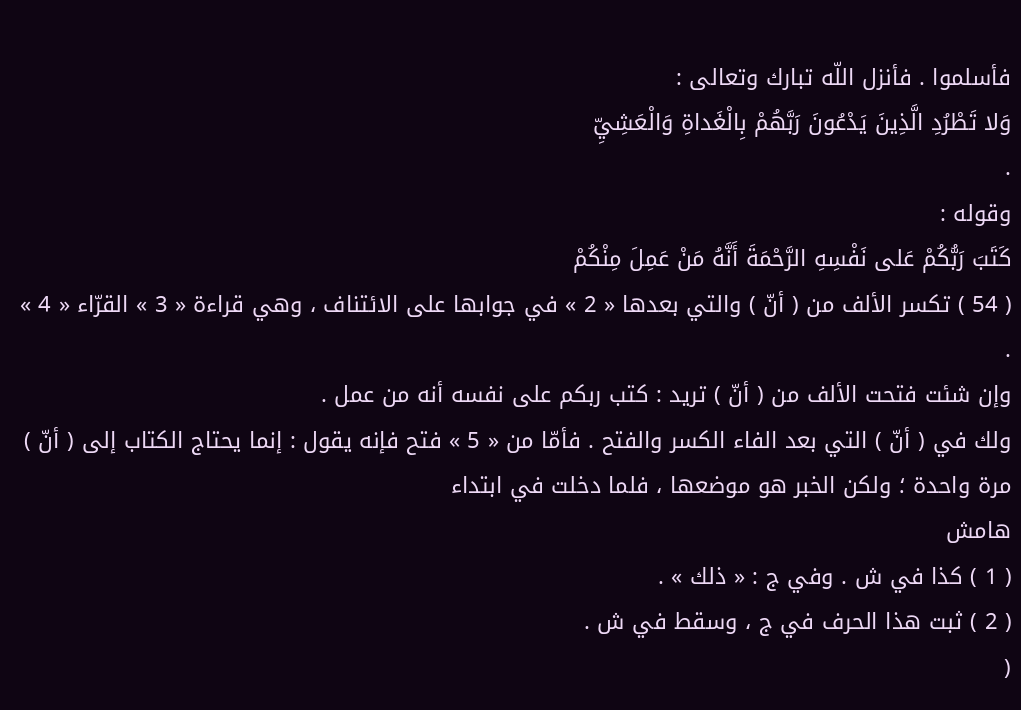فأسلموا . فأنزل اللّه تبارك وتعالى :
وَلا تَطْرُدِ الَّذِينَ يَدْعُونَ رَبَّهُمْ بِالْغَداةِ وَالْعَشِيِّ
.
وقوله :
كَتَبَ رَبُّكُمْ عَلى نَفْسِهِ الرَّحْمَةَ أَنَّهُ مَنْ عَمِلَ مِنْكُمْ
( 54 ) تكسر الألف من ( أنّ ) والتي بعدها « 2 » في جوابها على الائتناف ، وهي قراءة « 3 » القرّاء « 4 » .
وإن شئت فتحت الألف من ( أنّ ) تريد : كتب ربكم على نفسه أنه من عمل .
ولك في ( أنّ ) التي بعد الفاء الكسر والفتح . فأمّا من « 5 » فتح فإنه يقول : إنما يحتاج الكتاب إلى ( أنّ ) مرة واحدة ؛ ولكن الخبر هو موضعها ، فلما دخلت في ابتداء
هامش
( 1 ) كذا في ش . وفي ج : « ذلك » .
( 2 ) ثبت هذا الحرف في ج ، وسقط في ش .
(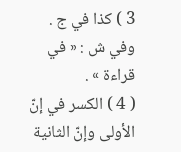3 ) كذا في ج . وفي ش : « في قراءة » .
( 4 ) الكسر في إنّ الأولى وإنّ الثانية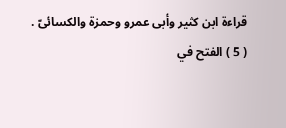قراءة ابن كثير وأبى عمرو وحمزة والكسائىّ .
( 5 ) الفتح في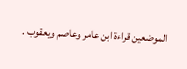الموضعين قراءة ابن عامر وعاصم ويعقوب .